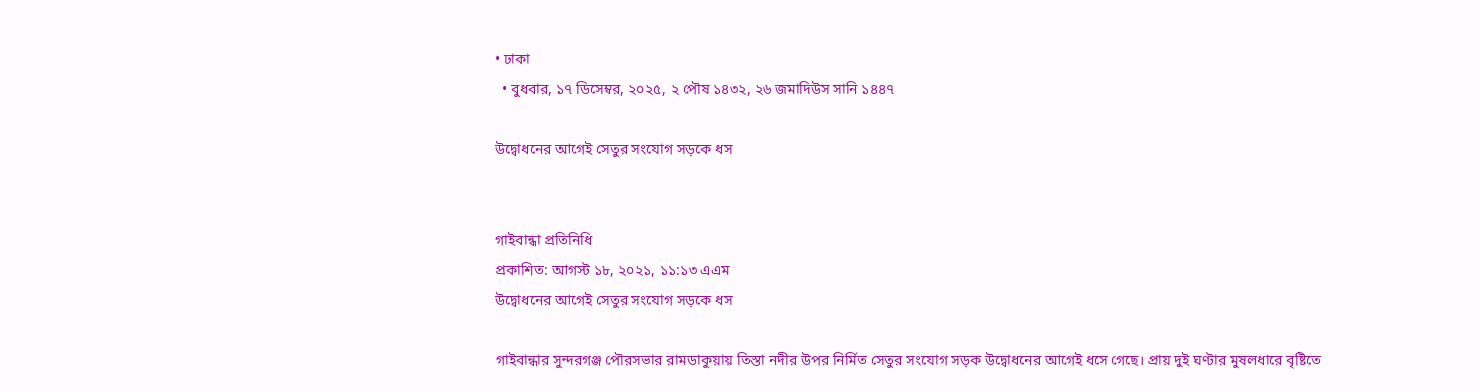• ঢাকা
  • বুধবার, ১৭ ডিসেম্বর, ২০২৫, ২ পৌষ ১৪৩২, ২৬ জমাদিউস সানি ১৪৪৭

উদ্বোধনের আগেই সেতুর সংযোগ সড়কে ধস


গাইবান্ধা প্রতিনিধি
প্রকাশিত: আগস্ট ১৮, ২০২১, ১১:১৩ এএম
উদ্বোধনের আগেই সেতুর সংযোগ সড়কে ধস

গাইবান্ধার সুন্দরগঞ্জ পৌরসভার রামডাকুয়ায় তিস্তা নদীর উপর নির্মিত সেতুর সংযোগ সড়ক উদ্বোধনের আগেই ধসে গেছে। প্রায় দুই ঘণ্টার মুষলধারে বৃষ্টিতে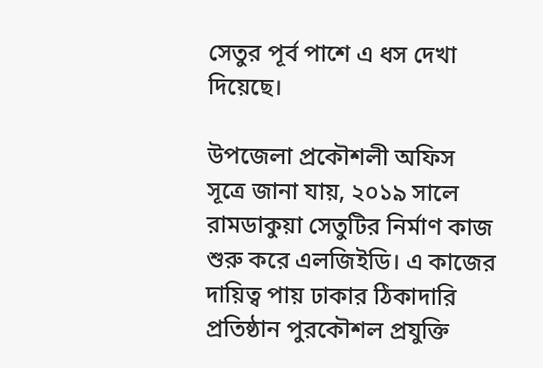সেতুর পূর্ব পাশে এ ধস দেখা দিয়েছে।

উপজেলা প্রকৌশলী অফিস সূত্রে জানা যায়, ২০১৯ সালে রামডাকুয়া সেতুটির নির্মাণ কাজ শুরু করে এলজিইডি। এ কাজের দায়িত্ব পায় ঢাকার ঠিকাদারি প্রতিষ্ঠান পুরকৌশল প্রযুক্তি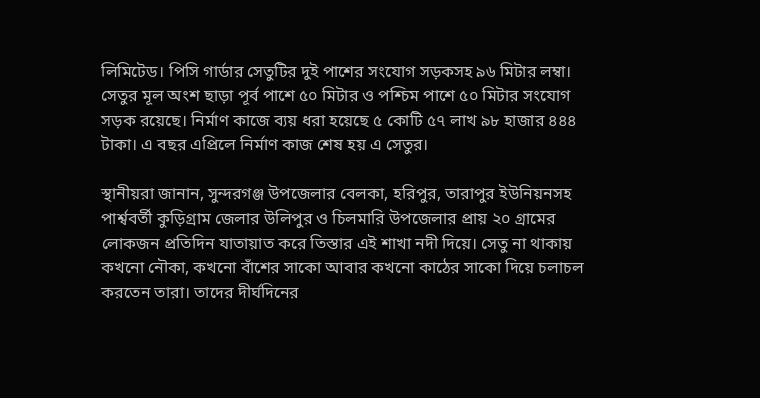লিমিটেড। পিসি গার্ডার সেতুটির দুই পাশের সংযোগ সড়কসহ ৯৬ মিটার লম্বা। সেতুর মূল অংশ ছাড়া পূর্ব পাশে ৫০ মিটার ও পশ্চিম পাশে ৫০ মিটার সংযোগ সড়ক রয়েছে। নির্মাণ কাজে ব্যয় ধরা হয়েছে ৫ কোটি ৫৭ লাখ ৯৮ হাজার ৪৪৪ টাকা। এ বছর এপ্রিলে নির্মাণ কাজ শেষ হয় এ সেতুর।

স্থানীয়রা জানান, সুন্দরগঞ্জ উপজেলার বেলকা, হরিপুর, তারাপুর ইউনিয়নসহ পার্শ্ববর্তী কুড়িগ্রাম জেলার উলিপুর ও চিলমারি উপজেলার প্রায় ২০ গ্রামের লোকজন প্রতিদিন যাতায়াত করে তিস্তার এই শাখা নদী দিয়ে। সেতু না থাকায় কখনো নৌকা, কখনো বাঁশের সাকো আবার কখনো কাঠের সাকো দিয়ে চলাচল করতেন তারা। তাদের দীর্ঘদিনের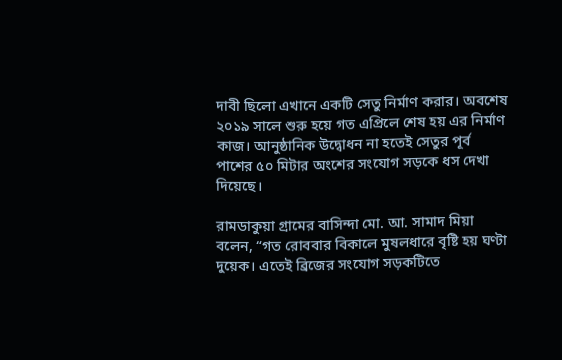দাবী ছিলো এখানে একটি সেতু নির্মাণ করার। অবশেষ ২০১৯ সালে শুরু হয়ে গত এপ্রিলে শেষ হয় এর নির্মাণ কাজ। আনুষ্ঠানিক উদ্বোধন না হতেই সেতুর পূর্ব পাশের ৫০ মিটার অংশের সংযোগ সড়কে ধস দেখা দিয়েছে।

রামডাকুয়া গ্রামের বাসিন্দা মো. আ. সামাদ মিয়া বলেন, “গত রোববার বিকালে মুষলধারে বৃষ্টি হয় ঘণ্টা দুয়েক। এতেই ব্রিজের সংযোগ সড়কটিতে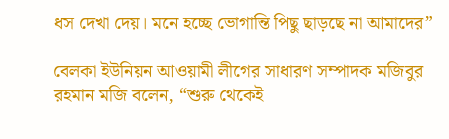ধস দেখা দেয়। মনে হচ্ছে ভোগান্তি পিছু ছাড়ছে না আমাদের”

বেলকা ইউনিয়ন আওয়ামী লীগের সাধারণ সম্পাদক মজিবুর রহমান মজি বলেন, “শুরু থেকেই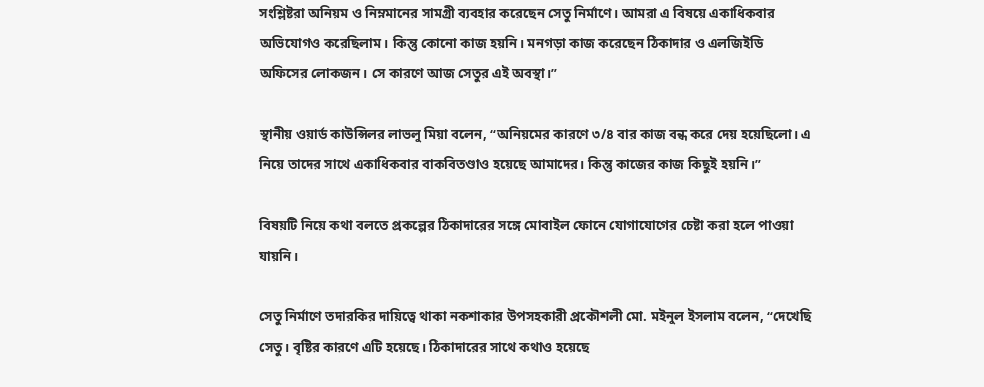সংশ্লিষ্টরা অনিয়ম ও নিম্নমানের সামগ্রী ব্যবহার করেছেন সেতু নির্মাণে। আমরা এ বিষয়ে একাধিকবার অভিযোগও করেছিলাম। কিন্তু কোনো কাজ হয়নি। মনগড়া কাজ করেছেন ঠিকাদার ও এলজিইডি অফিসের লোকজন। সে কারণে আজ সেতুর এই অবস্থা।”

স্থানীয় ওয়ার্ড কাউন্সিলর লাভলু মিয়া বলেন, “অনিয়মের কারণে ৩/৪ বার কাজ বন্ধ করে দেয় হয়েছিলো। এ নিয়ে তাদের সাথে একাধিকবার বাকবিতণ্ডাও হয়েছে আমাদের। কিন্তু কাজের কাজ কিছুই হয়নি।”

বিষয়টি নিয়ে কথা বলতে প্রকল্পের ঠিকাদারের সঙ্গে মোবাইল ফোনে যোগাযোগের চেষ্টা করা হলে পাওয়া যায়নি।

সেতু নির্মাণে তদারকির দায়িত্বে থাকা নকশাকার উপসহকারী প্রকৌশলী মো. মইনুল ইসলাম বলেন, “দেখেছি সেতু। বৃষ্টির কারণে এটি হয়েছে। ঠিকাদারের সাথে কথাও হয়েছে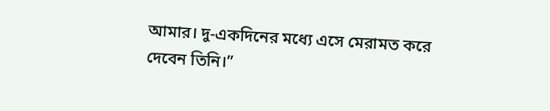আমার। দু-একদিনের মধ্যে এসে মেরামত করে দেবেন তিনি।”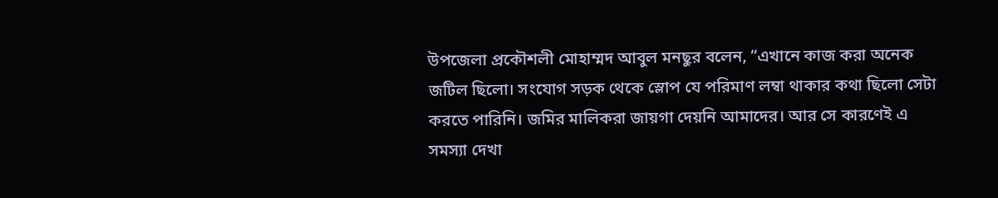উপজেলা প্রকৌশলী মোহাম্মদ আবুল মনছুর বলেন, “এখানে কাজ করা অনেক জটিল ছিলো। সংযোগ সড়ক থেকে স্লোপ যে পরিমাণ লম্বা থাকার কথা ছিলো সেটা করতে পারিনি। জমির মালিকরা জায়গা দেয়নি আমাদের। আর সে কারণেই এ সমস্যা দেখা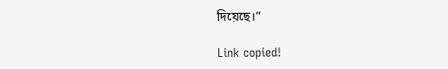দিয়েছে।”

Link copied!